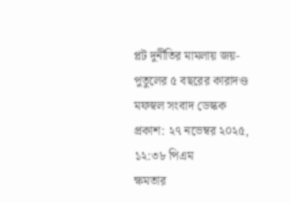প্লট দুর্নীতির মামলায় জয়-পুতুলের ৫ বছরের কারাদণ্ড
মফস্বল সংবাদ ডেস্কক
প্রকাশ: ২৭ নভেম্বর ২০২৫, ১২:৩৮ পিএম
ক্ষমতার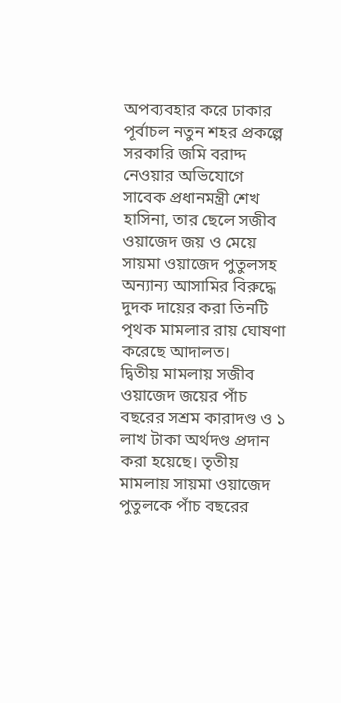অপব্যবহার করে ঢাকার পূর্বাচল নতুন শহর প্রকল্পে সরকারি জমি বরাদ্দ নেওয়ার অভিযোগে সাবেক প্রধানমন্ত্রী শেখ হাসিনা, তার ছেলে সজীব ওয়াজেদ জয় ও মেয়ে সায়মা ওয়াজেদ পুতুলসহ অন্যান্য আসামির বিরুদ্ধে দুদক দায়ের করা তিনটি পৃথক মামলার রায় ঘোষণা করেছে আদালত।
দ্বিতীয় মামলায় সজীব ওয়াজেদ জয়ের পাঁচ বছরের সশ্রম কারাদণ্ড ও ১ লাখ টাকা অর্থদণ্ড প্রদান করা হয়েছে। তৃতীয় মামলায় সায়মা ওয়াজেদ পুতুলকে পাঁচ বছরের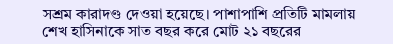সশ্রম কারাদণ্ড দেওয়া হয়েছে। পাশাপাশি প্রতিটি মামলায় শেখ হাসিনাকে সাত বছর করে মোট ২১ বছরের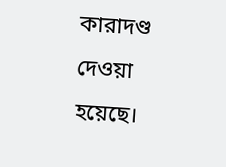কারাদণ্ড দেওয়া হয়েছে।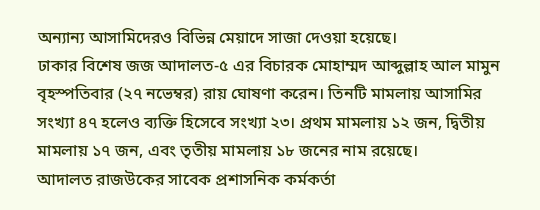অন্যান্য আসামিদেরও বিভিন্ন মেয়াদে সাজা দেওয়া হয়েছে।
ঢাকার বিশেষ জজ আদালত-৫ এর বিচারক মোহাম্মদ আব্দুল্লাহ আল মামুন বৃহস্পতিবার (২৭ নভেম্বর) রায় ঘোষণা করেন। তিনটি মামলায় আসামির সংখ্যা ৪৭ হলেও ব্যক্তি হিসেবে সংখ্যা ২৩। প্রথম মামলায় ১২ জন, দ্বিতীয় মামলায় ১৭ জন, এবং তৃতীয় মামলায় ১৮ জনের নাম রয়েছে।
আদালত রাজউকের সাবেক প্রশাসনিক কর্মকর্তা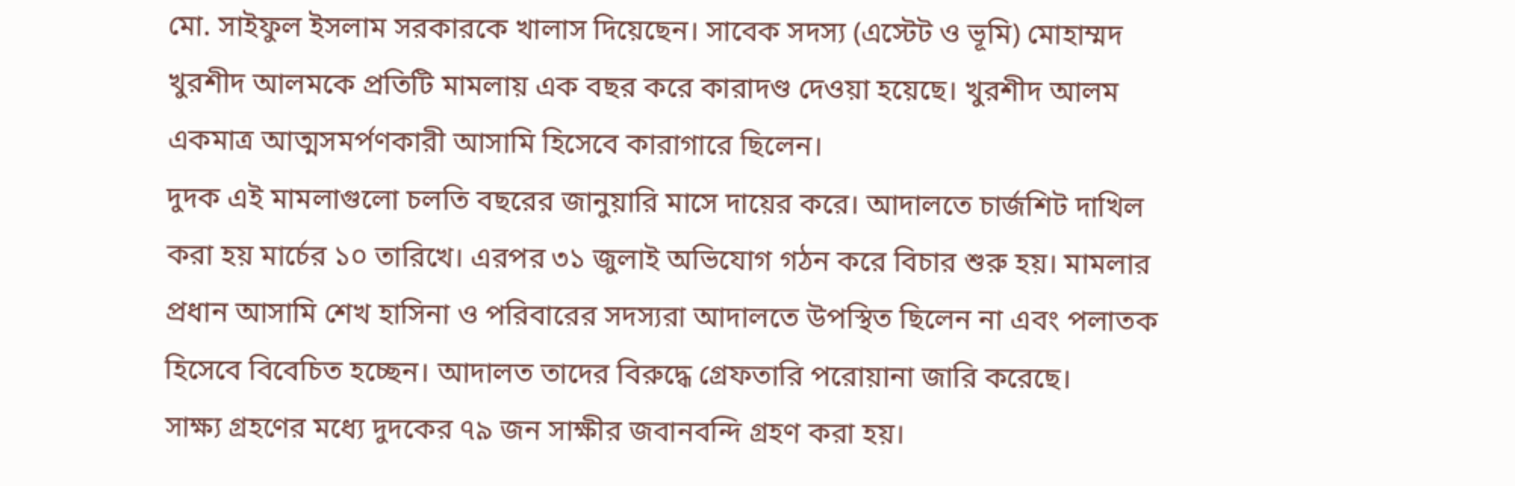মো. সাইফুল ইসলাম সরকারকে খালাস দিয়েছেন। সাবেক সদস্য (এস্টেট ও ভূমি) মোহাম্মদ খুরশীদ আলমকে প্রতিটি মামলায় এক বছর করে কারাদণ্ড দেওয়া হয়েছে। খুরশীদ আলম একমাত্র আত্মসমর্পণকারী আসামি হিসেবে কারাগারে ছিলেন।
দুদক এই মামলাগুলো চলতি বছরের জানুয়ারি মাসে দায়ের করে। আদালতে চার্জশিট দাখিল করা হয় মার্চের ১০ তারিখে। এরপর ৩১ জুলাই অভিযোগ গঠন করে বিচার শুরু হয়। মামলার প্রধান আসামি শেখ হাসিনা ও পরিবারের সদস্যরা আদালতে উপস্থিত ছিলেন না এবং পলাতক হিসেবে বিবেচিত হচ্ছেন। আদালত তাদের বিরুদ্ধে গ্রেফতারি পরোয়ানা জারি করেছে।
সাক্ষ্য গ্রহণের মধ্যে দুদকের ৭৯ জন সাক্ষীর জবানবন্দি গ্রহণ করা হয়।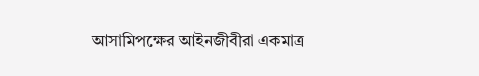আসামিপক্ষের আইনজীবীরা একমাত্র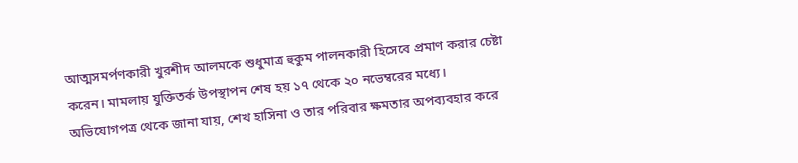আত্মসমর্পণকারী খুরশীদ আলমকে শুধুমাত্র হুকুম পালনকারী হিসেবে প্রমাণ করার চেষ্টা করেন। মামলায় যুক্তিতর্ক উপস্থাপন শেষ হয় ১৭ থেকে ২০ নভেম্বরের মধ্যে।
অভিযোগপত্র থেকে জানা যায়, শেখ হাসিনা ও তার পরিবার ক্ষমতার অপব্যবহার করে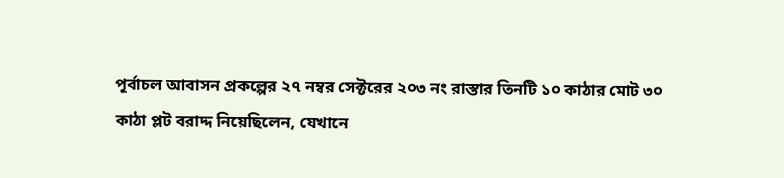পূর্বাচল আবাসন প্রকল্পের ২৭ নম্বর সেক্টরের ২০৩ নং রাস্তার তিনটি ১০ কাঠার মোট ৩০ কাঠা প্লট বরাদ্দ নিয়েছিলেন, যেখানে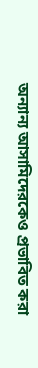অন্যান্য আসামিদেরকেও প্রভাবিত করা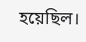হয়েছিল।